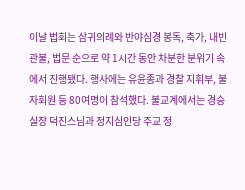이날 법회는 삼귀의례와 반야심경 봉독, 축가, 내빈 관불, 법문 순으로 약 1시간 동안 차분한 분위기 속에서 진행됐다. 행사에는 유윤종과 경찰 지휘부, 불자회원 등 80여명이 참석했다. 불교계에서는 경승실장 덕진스님과 정지심인당 주교 정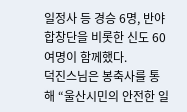일정사 등 경승 6명, 반야합창단을 비롯한 신도 60여명이 함께했다.
덕진스님은 봉축사를 통해 “울산시민의 안전한 일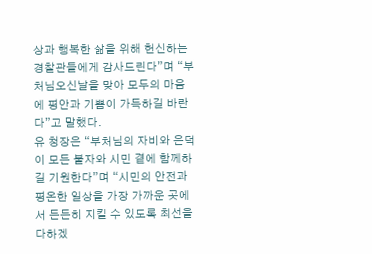상과 행복한 삶을 위해 헌신하는 경찰관들에게 감사드린다”며 “부처님오신날을 맞아 모두의 마음에 평안과 기쁨이 가득하길 바란다”고 말했다.
유 청장은 “부처님의 자비와 은덕이 모든 불자와 시민 곁에 함께하길 기원한다”며 “시민의 안전과 평온한 일상을 가장 가까운 곳에서 든든히 지킬 수 있도록 최선을 다하겠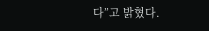다”고 밝혔다.